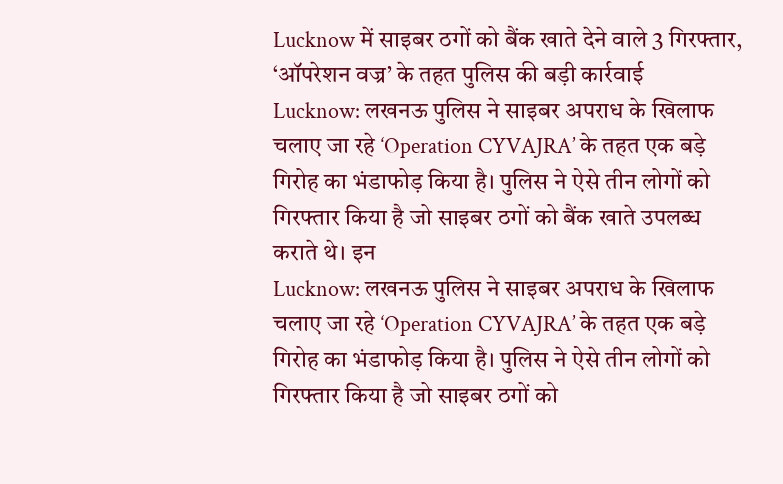Lucknow में साइबर ठगों को बैंक खाते देने वाले 3 गिरफ्तार, ‘ऑपरेशन वज्र’ के तहत पुलिस की बड़ी कार्रवाई
Lucknow: लखनऊ पुलिस ने साइबर अपराध के खिलाफ चलाए जा रहे ‘Operation CYVAJRA’ के तहत एक बड़े गिरोह का भंडाफोड़ किया है। पुलिस ने ऐसे तीन लोगों को गिरफ्तार किया है जो साइबर ठगों को बैंक खाते उपलब्ध कराते थे। इन
Lucknow: लखनऊ पुलिस ने साइबर अपराध के खिलाफ चलाए जा रहे ‘Operation CYVAJRA’ के तहत एक बड़े गिरोह का भंडाफोड़ किया है। पुलिस ने ऐसे तीन लोगों को गिरफ्तार किया है जो साइबर ठगों को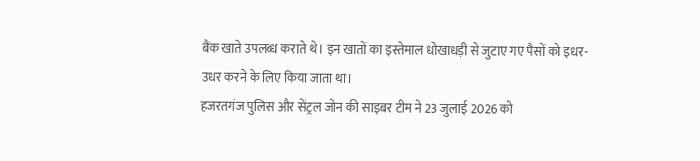बैंक खाते उपलब्ध कराते थे। इन खातों का इस्तेमाल धोखाधड़ी से जुटाए गए पैसों को इधर-उधर करने के लिए किया जाता था।
हजरतगंज पुलिस और सेंट्रल जोन की साइबर टीम ने 23 जुलाई 2026 को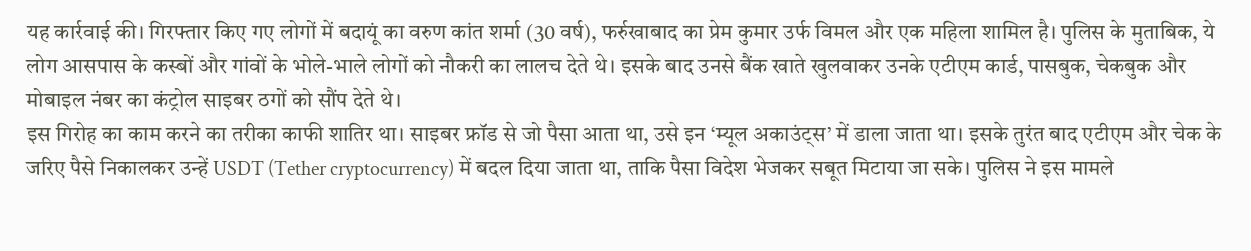यह कार्रवाई की। गिरफ्तार किए गए लोगों में बदायूं का वरुण कांत शर्मा (30 वर्ष), फर्रुखाबाद का प्रेम कुमार उर्फ विमल और एक महिला शामिल है। पुलिस के मुताबिक, ये लोग आसपास के कस्बों और गांवों के भोले-भाले लोगों को नौकरी का लालच देते थे। इसके बाद उनसे बैंक खाते खुलवाकर उनके एटीएम कार्ड, पासबुक, चेकबुक और मोबाइल नंबर का कंट्रोल साइबर ठगों को सौंप देते थे।
इस गिरोह का काम करने का तरीका काफी शातिर था। साइबर फ्रॉड से जो पैसा आता था, उसे इन ‘म्यूल अकाउंट्स’ में डाला जाता था। इसके तुरंत बाद एटीएम और चेक के जरिए पैसे निकालकर उन्हें USDT (Tether cryptocurrency) में बदल दिया जाता था, ताकि पैसा विदेश भेजकर सबूत मिटाया जा सके। पुलिस ने इस मामले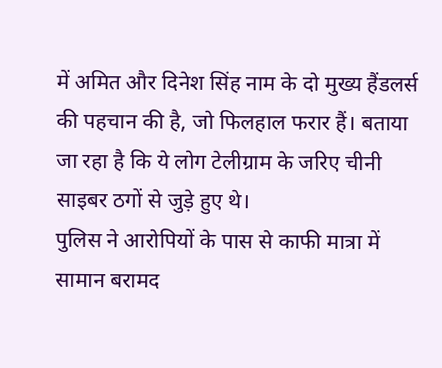में अमित और दिनेश सिंह नाम के दो मुख्य हैंडलर्स की पहचान की है, जो फिलहाल फरार हैं। बताया जा रहा है कि ये लोग टेलीग्राम के जरिए चीनी साइबर ठगों से जुड़े हुए थे।
पुलिस ने आरोपियों के पास से काफी मात्रा में सामान बरामद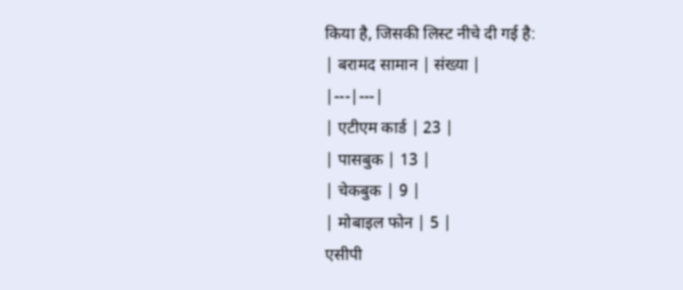किया है, जिसकी लिस्ट नीचे दी गई है:
| बरामद सामान | संख्या |
|---|---|
| एटीएम कार्ड | 23 |
| पासबुक | 13 |
| चेकबुक | 9 |
| मोबाइल फोन | 5 |
एसीपी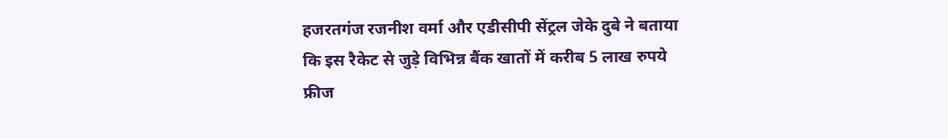हजरतगंज रजनीश वर्मा और एडीसीपी सेंट्रल जेके दुबे ने बताया कि इस रैकेट से जुड़े विभिन्न बैंक खातों में करीब 5 लाख रुपये फ्रीज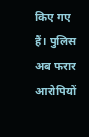किए गए हैं। पुलिस अब फरार आरोपियों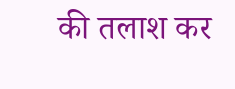की तलाश कर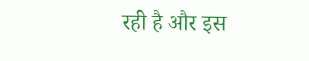रही है और इस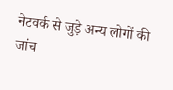नेटवर्क से जुड़े अन्य लोगों की जांच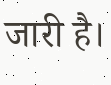जारी है।